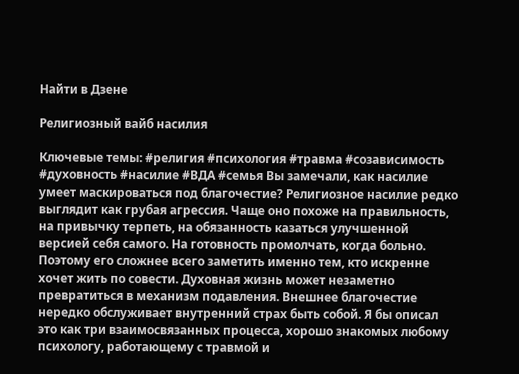Найти в Дзене

Религиозный вайб насилия

Ключевые темы: #религия #психология #травма #созависимость #духовность #насилие #ВДА #семья Вы замечали, как насилие умеет маскироваться под благочестие? Религиозное насилие редко выглядит как грубая агрессия. Чаще оно похоже на правильность, на привычку терпеть, на обязанность казаться улучшенной версией себя самого. На готовность промолчать, когда больно. Поэтому его сложнее всего заметить именно тем, кто искренне хочет жить по совести. Духовная жизнь может незаметно превратиться в механизм подавления. Внешнее благочестие нередко обслуживает внутренний страх быть собой. Я бы описал это как три взаимосвязанных процесса, хорошо знакомых любому психологу, работающему с травмой и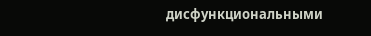дисфункциональными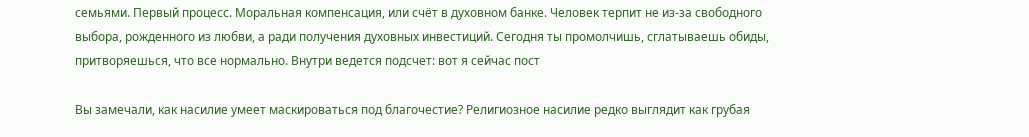семьями. Первый процесс. Моральная компенсация, или счёт в духовном банке. Человек терпит не из-за свободного выбора, рожденного из любви, а ради получения духовных инвестиций. Сегодня ты промолчишь, сглатываешь обиды, притворяешься, что все нормально. Внутри ведется подсчет: вот я сейчас пост

Вы замечали, как насилие умеет маскироваться под благочестие? Религиозное насилие редко выглядит как грубая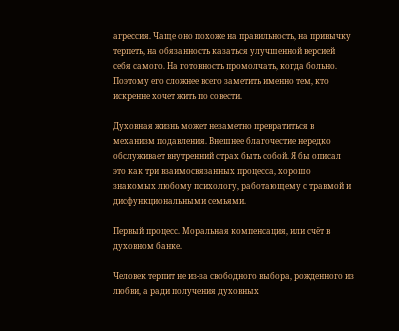агрессия. Чаще оно похоже на правильность, на привычку терпеть, на обязанность казаться улучшенной версией себя самого. На готовность промолчать, когда больно. Поэтому его сложнее всего заметить именно тем, кто искренне хочет жить по совести.

Духовная жизнь может незаметно превратиться в механизм подавления. Внешнее благочестие нередко обслуживает внутренний страх быть собой. Я бы описал это как три взаимосвязанных процесса, хорошо знакомых любому психологу, работающему с травмой и дисфункциональными семьями.

Первый процесс. Моральная компенсация, или счёт в духовном банке.

Человек терпит не из-за свободного выбора, рожденного из любви, а ради получения духовных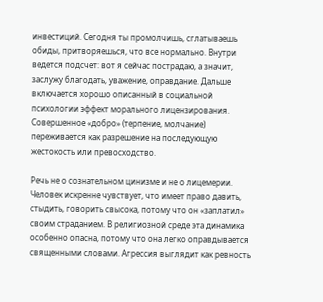инвестиций. Сегодня ты промолчишь, сглатываешь обиды, притворяешься, что все нормально. Внутри ведется подсчет: вот я сейчас пострадаю, а значит, заслужу благодать, уважение, оправдание. Дальше включается хорошо описанный в социальной психологии эффект морального лицензирования. Совершенное «добро» (терпение, молчание) переживается как разрешение на последующую жестокость или превосходство.

Речь не о сознательном цинизме и не о лицемерии. Человек искренне чувствует, что имеет право давить, стыдить, говорить свысока, потому что он «заплатил» своим страданием. В религиозной среде эта динамика особенно опасна, потому что она легко оправдывается священными словами. Агрессия выглядит как ревность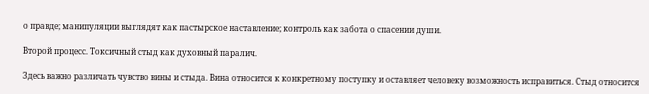о правде; манипуляции выглядят как пастырское наставление; контроль как забота о спасении души.

Второй процесс. Токсичный стыд как духовный паралич.

Здесь важно различать чувство вины и стыда. Вина относится к конкретному поступку и оставляет человеку возможность исправиться. Стыд относится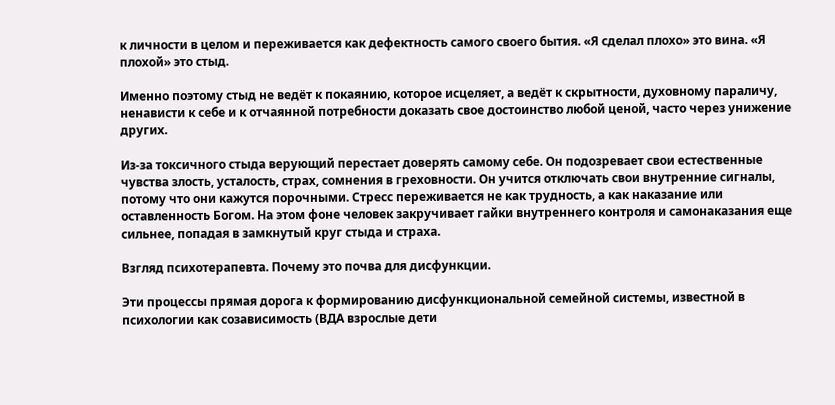к личности в целом и переживается как дефектность самого своего бытия. «Я сделал плохо» это вина. «Я плохой» это стыд.

Именно поэтому стыд не ведёт к покаянию, которое исцеляет, а ведёт к скрытности, духовному параличу, ненависти к себе и к отчаянной потребности доказать свое достоинство любой ценой, часто через унижение других.

Из-за токсичного стыда верующий перестает доверять самому себе. Он подозревает свои естественные чувства злость, усталость, страх, сомнения в греховности. Он учится отключать свои внутренние сигналы, потому что они кажутся порочными. Стресс переживается не как трудность, а как наказание или оставленность Богом. На этом фоне человек закручивает гайки внутреннего контроля и самонаказания еще сильнее, попадая в замкнутый круг стыда и страха.

Взгляд психотерапевта. Почему это почва для дисфункции.

Эти процессы прямая дорога к формированию дисфункциональной семейной системы, известной в психологии как созависимость (ВДА взрослые дети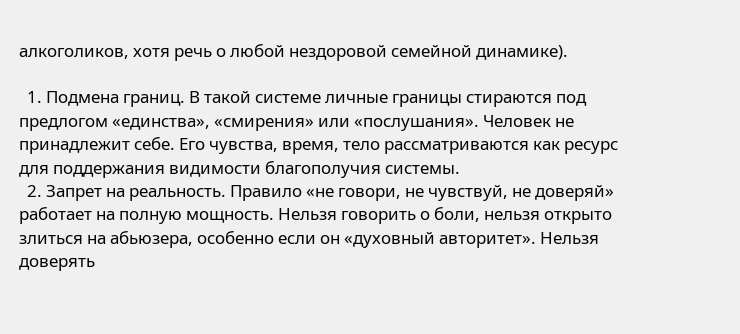алкоголиков, хотя речь о любой нездоровой семейной динамике).

  1. Подмена границ. В такой системе личные границы стираются под предлогом «единства», «смирения» или «послушания». Человек не принадлежит себе. Его чувства, время, тело рассматриваются как ресурс для поддержания видимости благополучия системы.
  2. Запрет на реальность. Правило «не говори, не чувствуй, не доверяй» работает на полную мощность. Нельзя говорить о боли, нельзя открыто злиться на абьюзера, особенно если он «духовный авторитет». Нельзя доверять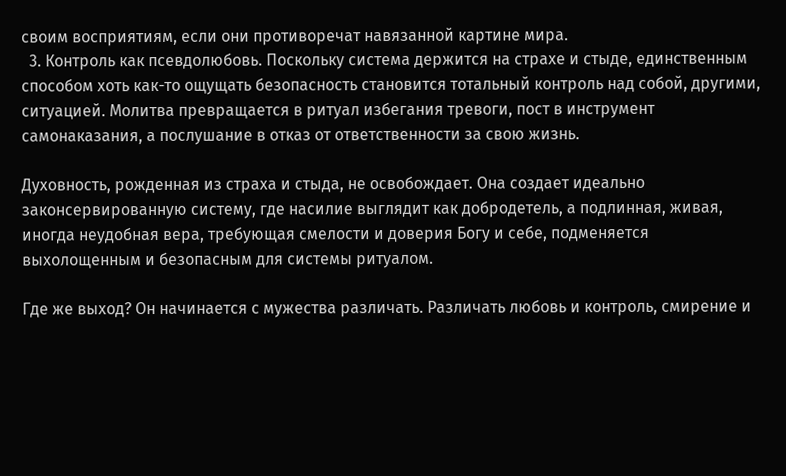своим восприятиям, если они противоречат навязанной картине мира.
  3. Контроль как псевдолюбовь. Поскольку система держится на страхе и стыде, единственным способом хоть как-то ощущать безопасность становится тотальный контроль над собой, другими, ситуацией. Молитва превращается в ритуал избегания тревоги, пост в инструмент самонаказания, а послушание в отказ от ответственности за свою жизнь.

Духовность, рожденная из страха и стыда, не освобождает. Она создает идеально законсервированную систему, где насилие выглядит как добродетель, а подлинная, живая, иногда неудобная вера, требующая смелости и доверия Богу и себе, подменяется выхолощенным и безопасным для системы ритуалом.

Где же выход? Он начинается с мужества различать. Различать любовь и контроль, смирение и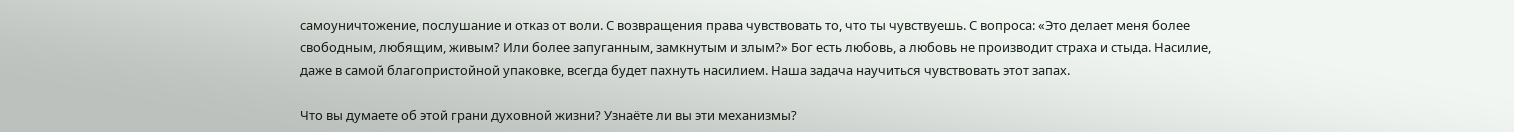самоуничтожение, послушание и отказ от воли. С возвращения права чувствовать то, что ты чувствуешь. С вопроса: «Это делает меня более свободным, любящим, живым? Или более запуганным, замкнутым и злым?» Бог есть любовь, а любовь не производит страха и стыда. Насилие, даже в самой благопристойной упаковке, всегда будет пахнуть насилием. Наша задача научиться чувствовать этот запах.

Что вы думаете об этой грани духовной жизни? Узнаёте ли вы эти механизмы?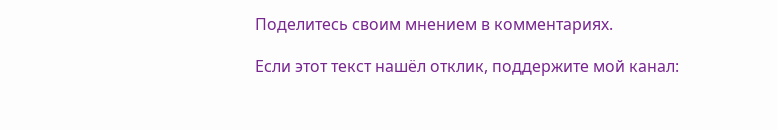Поделитесь своим мнением в комментариях.

Если этот текст нашёл отклик, поддержите мой канал: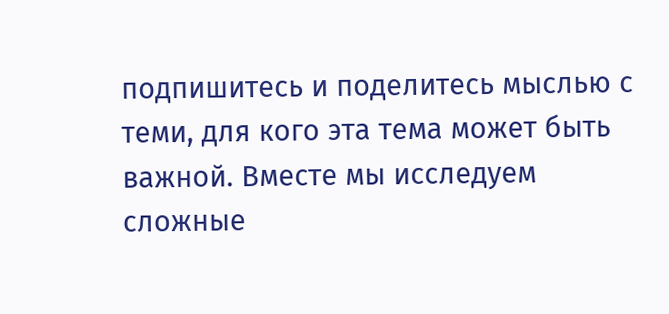подпишитесь и поделитесь мыслью с теми, для кого эта тема может быть важной. Вместе мы исследуем сложные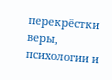перекрёстки веры, психологии и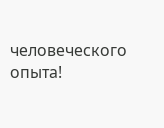человеческого опыта!